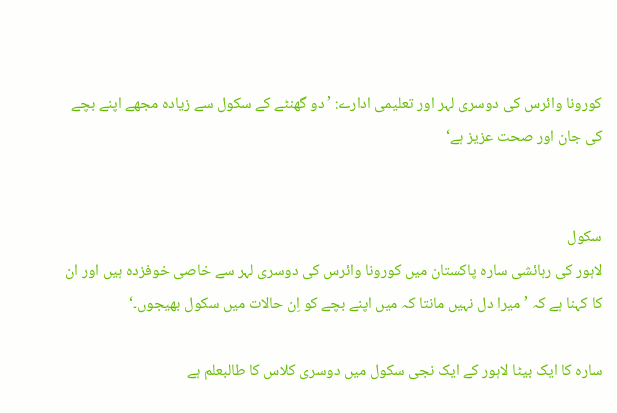کورونا وائرس کی دوسری لہر اور تعلیمی ادارے: ’دو گھنٹے کے سکول سے زیادہ مجھے اپنے بچے کی جان اور صحت عزیز ہے‘


سکول
لاہور کی رہائشی سارہ پاکستان میں کورونا وائرس کی دوسری لہر سے خاصی خوفزدہ ہیں اور ان کا کہنا ہے کہ ’میرا دل نہیں مانتا کہ میں اپنے بچے کو اِن حالات میں سکول بھیجوں۔‘

سارہ کا ایک بیٹا لاہور کے ایک نجی سکول میں دوسری کلاس کا طالبعلم ہے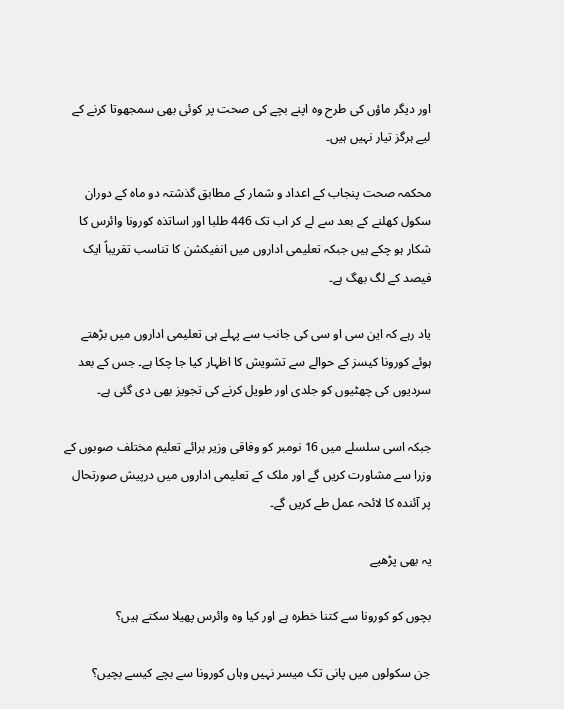اور دیگر ماؤں کی طرح وہ اپنے بچے کی صحت پر کوئی بھی سمجھوتا کرنے کے لیے ہرگز تیار نہیں ہیں۔

محکمہ صحت پنجاب کے اعداد و شمار کے مطابق گذشتہ دو ماہ کے دوران سکول کھلنے کے بعد سے لے کر اب تک 446 طلبا اور اساتذہ کورونا وائرس کا شکار ہو چکے ہیں جبکہ تعلیمی اداروں میں انفیکشن کا تناسب تقریباً ایک فیصد کے لگ بھگ ہے۔

یاد رہے کہ این سی او سی کی جانب سے پہلے ہی تعلیمی اداروں میں بڑھتے ہوئے کورونا کیسز کے حوالے سے تشویش کا اظہار کیا جا چکا ہے۔ جس کے بعد سردیوں کی چھٹیوں کو جلدی اور طویل کرنے کی تجویز بھی دی گئی ہے۔

جبکہ اسی سلسلے میں 16 نومبر کو وفاقی وزیر برائے تعلیم مختلف صوبوں کے وزرا سے مشاورت کریں گے اور ملک کے تعلیمی اداروں میں درپیش صورتحال پر آئندہ کا لائحہ عمل طے کریں گے۔

یہ بھی پڑھیے

بچوں کو کورونا سے کتنا خطرہ ہے اور کیا وہ وائرس پھیلا سکتے ہیں؟

جن سکولوں میں پانی تک میسر نہیں وہاں کورونا سے بچے کیسے بچیں؟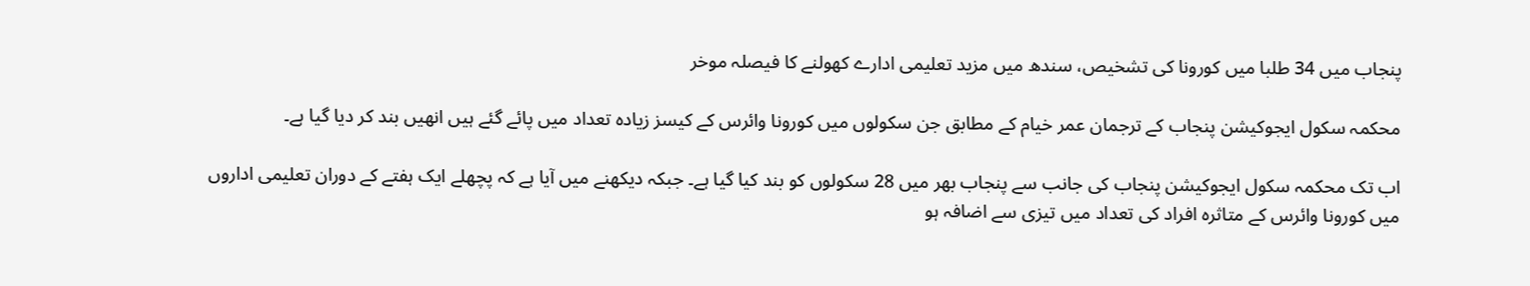پنجاب میں 34 طلبا میں کورونا کی تشخیص، سندھ میں مزید تعلیمی ادارے کھولنے کا فیصلہ موخر

محکمہ سکول ایجوکیشن پنجاب کے ترجمان عمر خیام کے مطابق جن سکولوں میں کورونا وائرس کے کیسز زیادہ تعداد میں پائے گئے ہیں انھیں بند کر دیا گیا ہے۔

اب تک محکمہ سکول ایجوکیشن پنجاب کی جانب سے پنجاب بھر میں 28 سکولوں کو بند کیا گیا ہے۔ جبکہ دیکھنے میں آیا ہے کہ پچھلے ایک ہفتے کے دوران تعلیمی اداروں میں کورونا وائرس کے متاثرہ افراد کی تعداد میں تیزی سے اضافہ ہو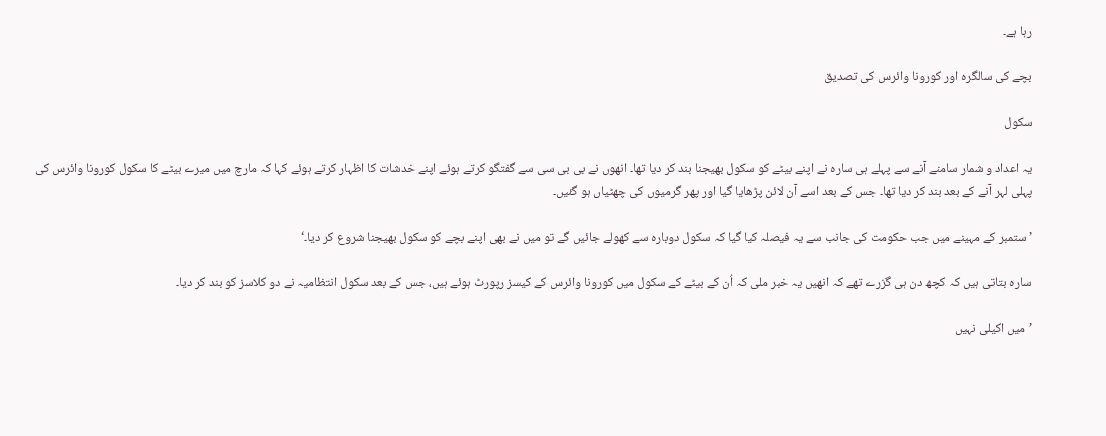رہا ہے۔

بچے کی سالگرہ اور کورونا وائرس کی تصدیق

سکول

یہ اعداد و شمار سامنے آنے سے پہلے ہی سارہ نے اپنے بیٹے کو سکول بھیجنا بند کر دیا تھا۔ انھوں نے بی بی سی سے گفتگو کرتے ہوئے اپنے خدشات کا اظہار کرتے ہوئے کہا کہ مارچ میں میرے بیٹے کا سکول کورونا وائرس کی پہلی لہر آنے کے بعد بند کر دیا تھا۔ جس کے بعد اسے آن لائن پڑھایا گیا اور پھر گرمیوں کی چھٹیاں ہو گئیں۔

’ستمبر کے مہینے میں جب حکومت کی جانب سے یہ فیصلہ کیا گیا کہ سکول دوبارہ سے کھولے جائیں گے تو میں نے بھی اپنے بچے کو سکول بھیجنا شروع کر دیا۔‘

سارہ بتاتی ہیں کہ کچھ دن ہی گزرے تھے کہ انھیں یہ خبر ملی کہ اُن کے بیٹے کے سکول میں کورونا وائرس کے کیسز رپورٹ ہوئے ہیں، جس کے بعد سکول انتظامیہ نے دو کلاسز کو بند کر دیا۔

’میں اکیلی نہیں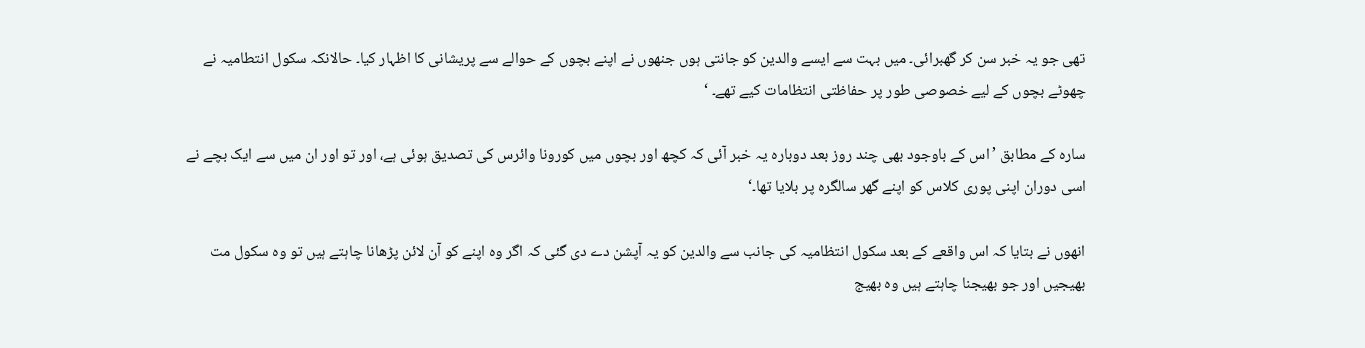تھی جو یہ خبر سن کر گھبرائی۔ میں بہت سے ایسے والدین کو جانتی ہوں جنھوں نے اپنے بچوں کے حوالے سے پریشانی کا اظہار کیا۔ حالانکہ سکول انتطامیہ نے چھوٹے بچوں کے لیے خصوصی طور پر حفاظتی انتظامات کیے تھے۔ ‘

سارہ کے مطابق ’اس کے باوجود بھی چند روز بعد دوبارہ یہ خبر آئی کہ کچھ اور بچوں میں کورونا وائرس کی تصدیق ہوئی ہے، اور تو اور ان میں سے ایک بچے نے اسی دوران اپنی پوری کلاس کو اپنے گھر سالگرہ پر بلایا تھا۔‘

انھوں نے بتایا کہ اس واقعے کے بعد سکول انتظامیہ کی جانب سے والدین کو یہ آپشن دے دی گئی کہ اگر وہ اپنے کو آن لائن پڑھانا چاہتے ہیں تو وہ سکول مت بھیجیں اور جو بھیجنا چاہتے ہیں وہ بھیج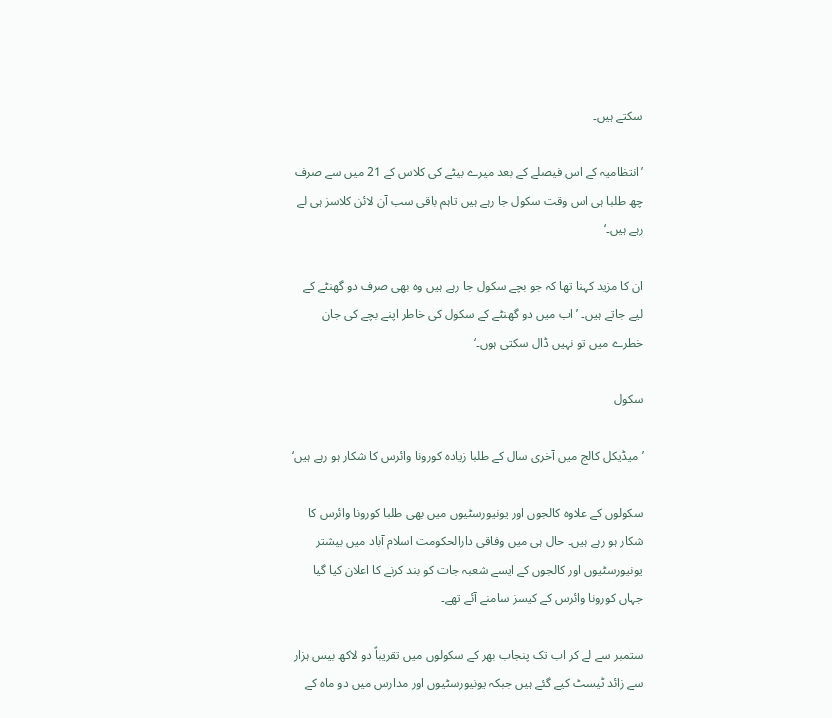سکتے ہیں۔

’انتظامیہ کے اس فیصلے کے بعد میرے بیٹے کی کلاس کے 21 میں سے صرف چھ طلبا ہی اس وقت سکول جا رہے ہیں تاہم باقی سب آن لائن کلاسز ہی لے رہے ہیں۔‘

ان کا مزید کہنا تھا کہ جو بچے سکول جا رہے ہیں وہ بھی صرف دو گھنٹے کے لیے جاتے ہیں۔ ’اب میں دو گھنٹے کے سکول کی خاطر اپنے بچے کی جان خطرے میں تو نہیں ڈال سکتی ہوں۔‘

سکول

’میڈیکل کالج میں آخری سال کے طلبا زیادہ کورونا وائرس کا شکار ہو رہے ہیں‘

سکولوں کے علاوہ کالجوں اور یونیورسٹیوں میں بھی طلبا کورونا وائرس کا شکار ہو رہے ہیں۔ حال ہی میں وفاقی دارالحکومت اسلام آباد میں بیشتر یونیورسٹیوں اور کالجوں کے ایسے شعبہ جات کو بند کرنے کا اعلان کیا گیا جہاں کورونا وائرس کے کیسز سامنے آئے تھے۔

ستمبر سے لے کر اب تک پنجاب بھر کے سکولوں میں تقریباً دو لاکھ بیس ہزار سے زائد ٹیسٹ کیے گئے ہیں جبکہ یونیورسٹیوں اور مدارس میں دو ماہ کے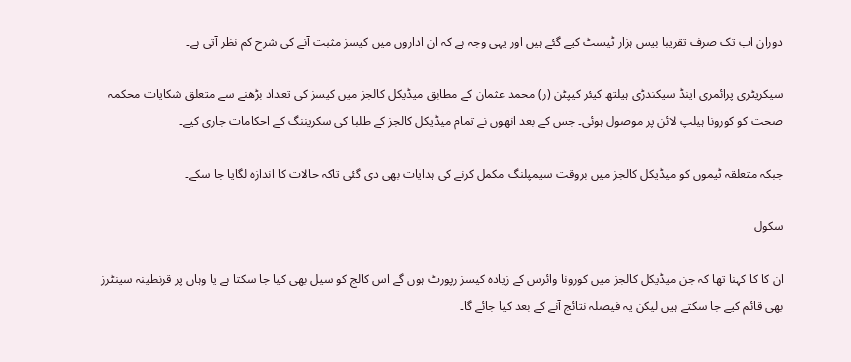دوران اب تک صرف تقریبا بیس ہزار ٹیسٹ کیے گئے ہیں اور یہی وجہ ہے کہ ان اداروں میں کیسز مثبت آنے کی شرح کم نظر آتی ہے۔

سیکریٹری پرائمری اینڈ سیکندڑی ہیلتھ کیئر کیپٹن (ر) محمد عثمان کے مطابق میڈیکل کالجز میں کیسز کی تعداد بڑھنے سے متعلق شکایات محکمہ صحت کو کورونا ہیلپ لائن پر موصول ہوئی۔ جس کے بعد انھوں نے تمام میڈیکل کالجز کے طلبا کی سکریننگ کے احکامات جاری کیے۔

جبکہ متعلقہ ٹیموں کو میڈیکل کالجز میں بروقت سیمپلنگ مکمل کرنے کی ہدایات بھی دی گئی تاکہ حالات کا اندازہ لگایا جا سکے۔

سکول

ان کا کا کہنا تھا کہ جن میڈیکل کالجز میں کورونا وائرس کے زیادہ کیسز رپورٹ ہوں گے اس کالج کو سیل بھی کیا جا سکتا ہے یا وہاں پر قرنطینہ سینٹرز بھی قائم کیے جا سکتے ہیں لیکن یہ فیصلہ نتائج آنے کے بعد کیا جائے گا۔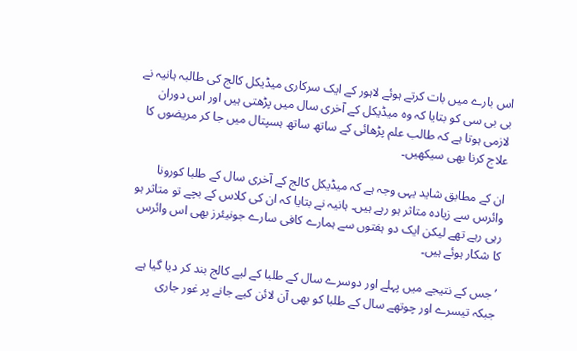اس بارے میں بات کرتے ہوئے لاہور کے ایک سرکاری میڈیکل کالج کی طالبہ ہانیہ نے بی بی سی کو بتایا کہ وہ میڈیکل کے آخری سال میں پڑھتی ہیں اور اس دوران لازمی ہوتا ہے کہ طالب علم پڑھائی کے ساتھ ساتھ ہسپتال میں جا کر مریضوں کا علاج کرنا بھی سیکھیں۔

ان کے مطابق شاید یہی وجہ ہے کہ میڈیکل کالج کے آخری سال کے طلبا کورونا وائرس سے زیادہ متاثر ہو رہے ہیں۔ ہانیہ نے بتایا کہ ان کی کلاس کے بچے تو متاثر ہو رہی رہے تھے لیکن ایک دو ہفتوں سے ہمارے کافی سارے جونیئرز بھی اس وائرس کا شکار ہوئے ہیں۔

’جس کے نتیجے میں پہلے اور دوسرے سال کے طلبا کے لیے کالج بند کر دیا گیا ہے جبکہ تیسرے اور چوتھے سال کے طلبا کو بھی آن لائن کیے جانے پر غور جاری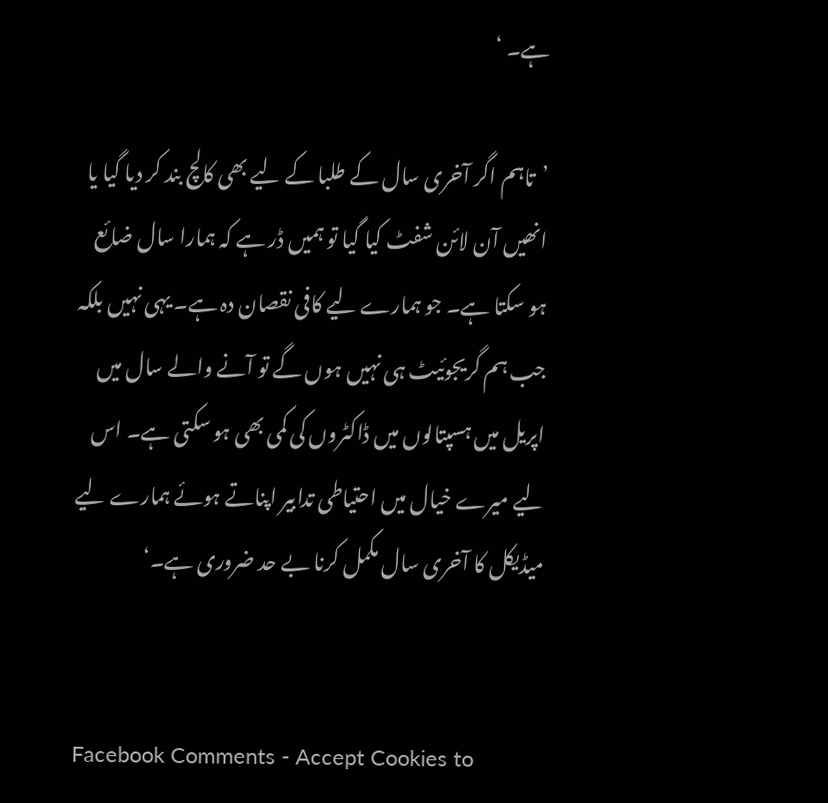ہے۔ ‘

’تاہم اگر آخری سال کے طلبا کے لیے بھی کالچ بند کر دیا گیا یا انھیں آن لائن شفٹ کیا گیا تو ہمیں ڈر ہے کہ ہمارا سال ضائع ہو سکتا ہے۔ جو ہمارے لیے کافی نقصان دہ ہے۔ یہی نہیں بلکہ جب ہم گریجوئیٹ ہی نہیں ہوں گے تو آنے والے سال میں اپریل میں ہسپتالوں میں ڈاکٹروں کی کمی بھی ہو سکتی ہے۔ اس لیے میرے خیال میں احتیاطی تدابیر اپناتے ہوئے ہمارے لیے میڈیکل کا آخری سال مکمل کرنا بے حد ضروری ہے۔‘


Facebook Comments - Accept Cookies to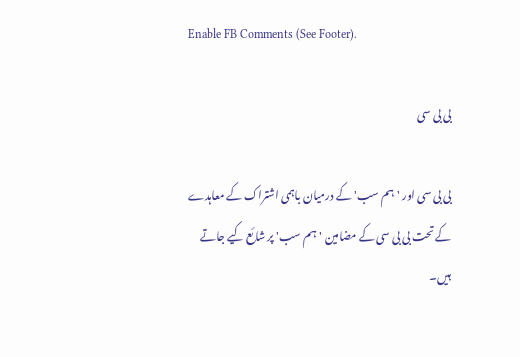Enable FB Comments (See Footer).

بی بی سی

بی بی سی اور 'ہم سب' کے درمیان باہمی اشتراک کے معاہدے کے تحت بی بی سی کے مضامین 'ہم سب' پر شائع کیے جاتے ہیں۔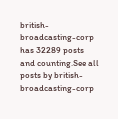british-broadcasting-corp has 32289 posts and counting.See all posts by british-broadcasting-corp